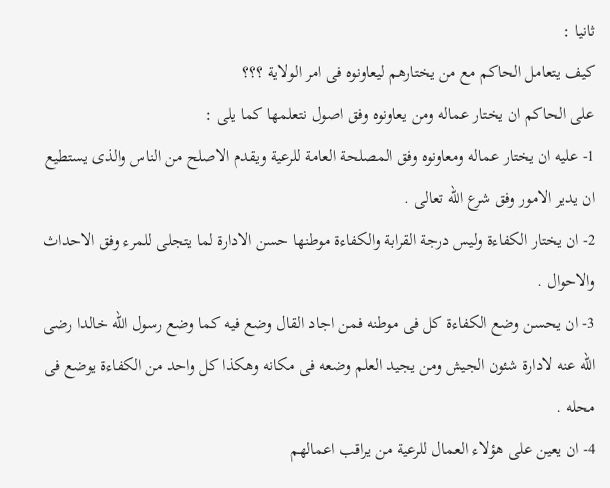ثانيا :
كيف يتعامل الحاكم مع من يختارهم ليعاونوه فى امر الولاية ؟؟؟
على الحاكم ان يختار عماله ومن يعاونوه وفق اصول نتعلمها كما يلى :
1- عليه ان يختار عماله ومعاونوه وفق المصلحة العامة للرعية ويقدم الاصلح من الناس والذى يستطيع ان يدير الامور وفق شرع الله تعالى .
2- ان يختار الكفاءة وليس درجة القرابة والكفاءة موطنها حسن الادارة لما يتجلى للمرء وفق الاحداث والاحوال .
3- ان يحسن وضع الكفاءة كل فى موطنه فمن اجاد القال وضع فيه كما وضع رسول الله خالدا رضى الله عنه لادارة شئون الجيش ومن يجيد العلم وضعه فى مكانه وهكذا كل واحد من الكفاءة يوضع فى محله .
4- ان يعين على هؤلاء العمال للرعية من يراقب اعمالهم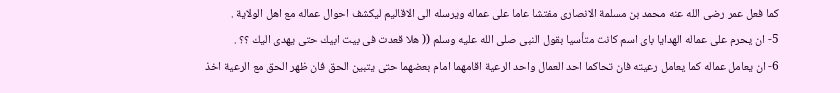كما فعل عمر رضى الله عنه محمد بن مسلمة الانصارى مفتشا عاما على عماله ويرسله الى الاقاليم ليكشف احوال عماله مع اهل الولاية .
5- ان يحرم على عماله الهدايا باى اسم كانت متأسيا بقول النبى صلى الله عليه وسلم (( هلا قعدت فى بيت ابيك حتى يهدى اليك ؟؟ .
6- ان يعامل عماله كما يعامل رعيته فان تحاكما احد العمال واحد الرعية اقامهما امام بعضهما حتى يتبين الحق فان ظهر الحق مع الرعية اخذ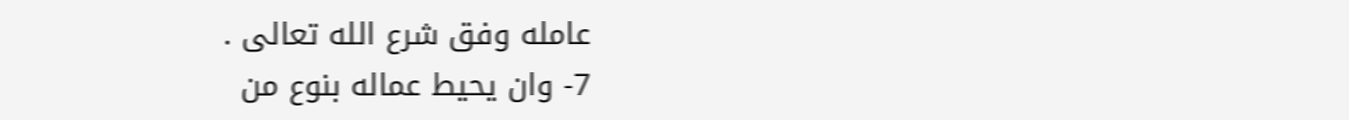عامله وفق شرع الله تعالى .
7- وان يحيط عماله بنوع من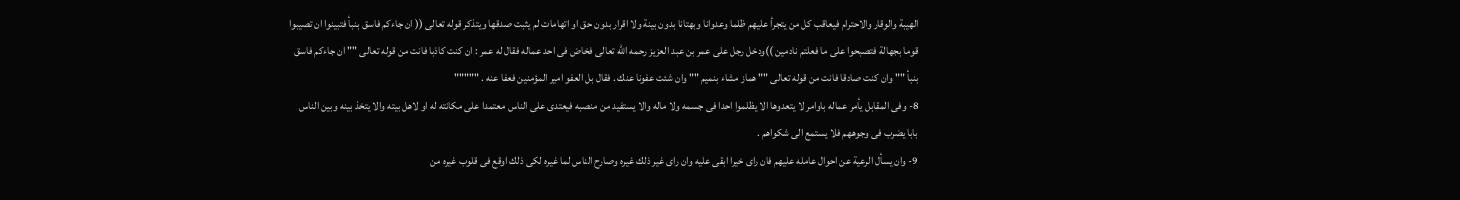الهيبة والوقار والاحترام فيعاقب كل من يتجرأ عليهم ظلما وعدوانا وبهتانا بدون بينة ولا اقرار بدون حق او اتهامات لم يثبت صدقها ويتذكر قوله تعالى (( ان جاءكم فاسق بنبأ فتبينوا ان تصيبوا قوما بجهالة فتصبحوا على ما فعلتم نادمين ))ودخل رجل على عمر بن عبد العزيز رحمه الله تعالى فخاض فى احد عماله فقال له عمر : ان كنت كاذبا فانت من قوله تعالى "" ان جاءكم فاسق بنبأ "" وان كنت صادقا فانت من قوله تعالى "" هماز مشاء بنميم "" وان شئت عفونا عنك . فقال بل العفو امير المؤمنين فعفا عنه . """""
8- وفى المقابل يأمر عماله باوامر لا يتعدوها الا يظلموا احدا فى جسمه ولا ماله والا يستفيد من منصبه فيعتدى على الناس معتمدا على مكانته له او لاهل بيته والا يتخذ بينه وبين الناس بابا يضرب فى وجوههم فلا يستمع الى شكواهم .
9- وان يسأل الرعية عن احوال عامله عليهم فان راى خيرا ابقى عليه وان راى غير ذلك غيره وصارح الناس لما غيره لكى ذلك اوقع فى قلوب غيره من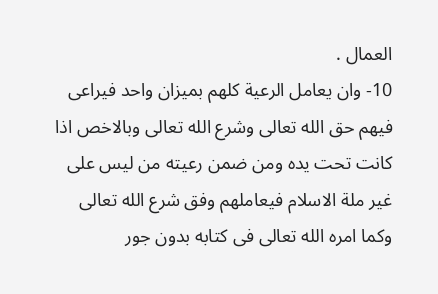العمال .
10- وان يعامل الرعية كلهم بميزان واحد فيراعى فيهم حق الله تعالى وشرع الله تعالى وبالاخص اذا كانت تحت يده ومن ضمن رعيته من ليس على غير ملة الاسلام فيعاملهم وفق شرع الله تعالى وكما امره الله تعالى فى كتابه بدون جور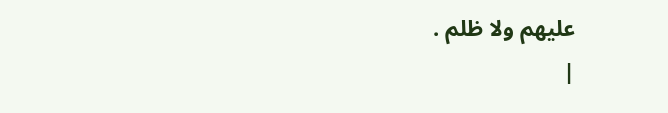عليهم ولا ظلم .
|